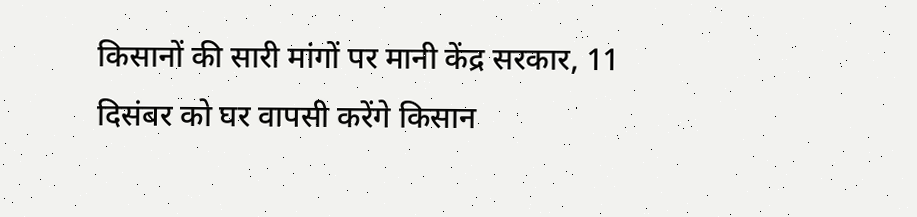किसानों की सारी मांगों पर मानी केंद्र सरकार, 11 दिसंबर को घर वापसी करेंगे किसान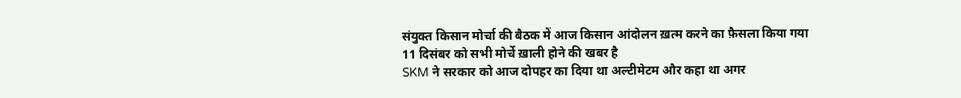संयुक्त किसान मोर्चा की बैठक में आज किसान आंदोलन ख़त्म करने का फ़ैसला किया गया
11 दिसंबर को सभी मोर्चे ख़ाली होने की खबर है
SKM ने सरकार को आज दोपहर का दिया था अल्टीमेटम और कहा था अगर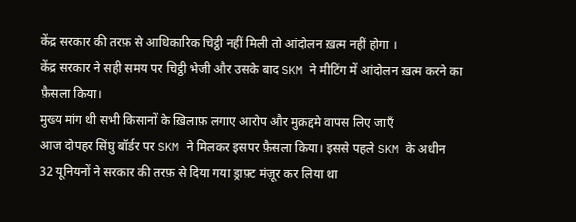केंद्र सरकार की तरफ़ से आधिकारिक चिट्ठी नहीं मिली तो आंदोलन ख़त्म नहीं होगा ।
केंद्र सरकार ने सही समय पर चिट्ठी भेजी और उसके बाद SKM ने मीटिंग में आंदोलन ख़त्म करने का फ़ैसला किया।
मुख्य मांग थी सभी किसानों के ख़िलाफ़ लगाए आरोप और मुक़द्दमे वापस लिए जाएँ
आज दोपहर सिंघु बॉर्डर पर SKM ने मिलकर इसपर फ़ैसला किया। इससे पहले SKM के अधीन 32 यूनियनों ने सरकार की तरफ़ से दिया गया ड्राफ़्ट मंज़ूर कर लिया था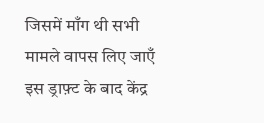जिसमें माँग थी सभी मामले वापस लिए जाएँ
इस ड्राफ़्ट के बाद केंद्र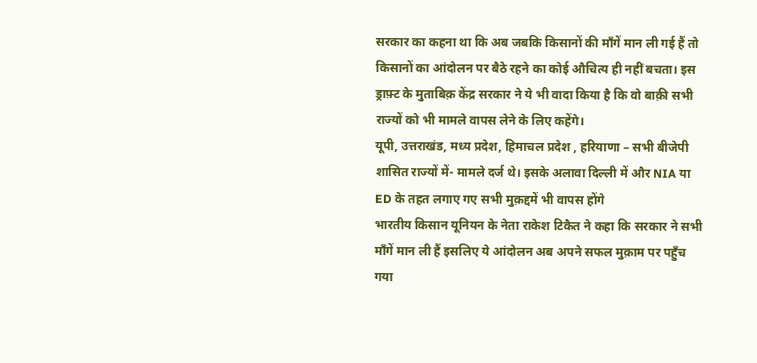सरकार का कहना था कि अब जबकि किसानों की माँगें मान ली गई हैं तो किसानों का आंदोलन पर बैठे रहने का कोई औचित्य ही नहीं बचता। इस ड्राफ़्ट के मुताबिक़ केंद्र सरकार ने ये भी वादा किया है कि वो बाक़ी सभी राज्यों को भी मामले वापस लेने के लिए कहेंगे।
यूपी, उत्तराखंड, मध्य प्रदेश, हिमाचल प्रदेश , हरियाणा – सभी बीजेपी शासित राज्यों में- मामले दर्ज थे। इसके अलावा दिल्ली में और NIA या ED के तहत लगाए गए सभी मुक़द्दमें भी वापस होंगे
भारतीय किसान यूनियन के नेता राकेश टिकैत ने कहा कि सरकार ने सभी माँगें मान ली हैं इसलिए ये आंदोलन अब अपने सफल मुक़ाम पर पहुँच गया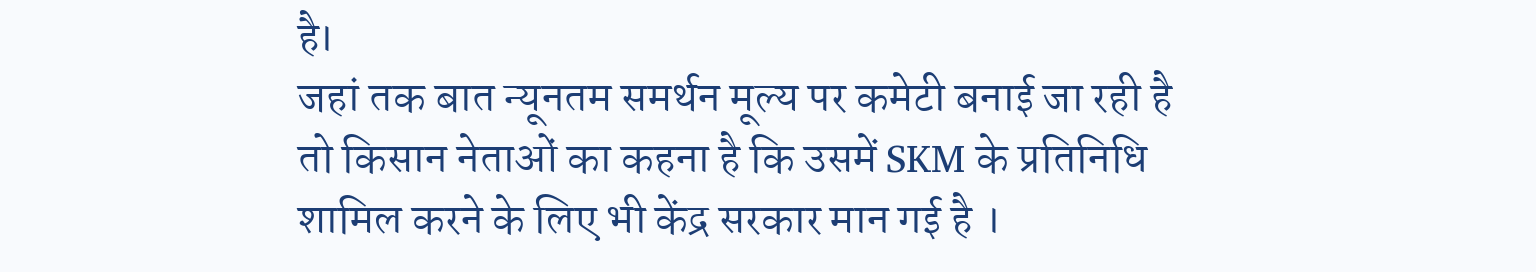है।
जहां तक बात न्यूनतम समर्थन मूल्य पर कमेटी बनाई जा रही है तो किसान नेताओं का कहना है कि उसमें SKM के प्रतिनिधि शामिल करने के लिए भी केंद्र सरकार मान गई है ।